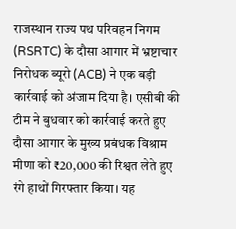राजस्थान राज्य पथ परिवहन निगम (RSRTC) के दौसा आगार में भ्रष्टाचार निरोधक ब्यूरो (ACB) ने एक बड़ी कार्रवाई को अंजाम दिया है। एसीबी की टीम ने बुधवार को कार्रवाई करते हुए दौसा आगार के मुख्य प्रबंधक विश्राम मीणा को ₹20,000 की रिश्वत लेते हुए रंगे हाथों गिरफ्तार किया। यह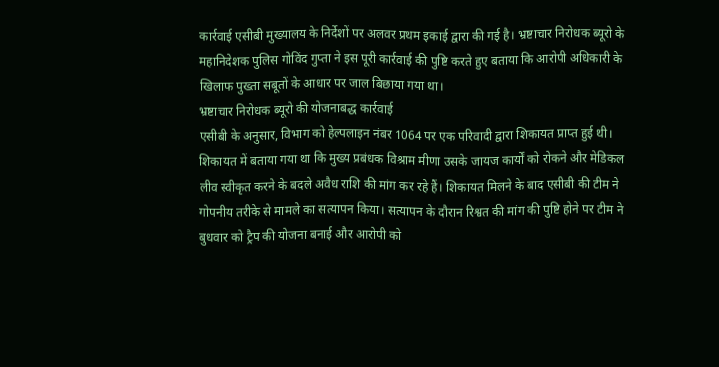कार्रवाई एसीबी मुख्यालय के निर्देशों पर अलवर प्रथम इकाई द्वारा की गई है। भ्रष्टाचार निरोधक ब्यूरो के महानिदेशक पुलिस गोविंद गुप्ता ने इस पूरी कार्रवाई की पुष्टि करते हुए बताया कि आरोपी अधिकारी के खिलाफ पुख्ता सबूतों के आधार पर जाल बिछाया गया था।
भ्रष्टाचार निरोधक ब्यूरो की योजनाबद्ध कार्रवाई
एसीबी के अनुसार, विभाग को हेल्पलाइन नंबर 1064 पर एक परिवादी द्वारा शिकायत प्राप्त हुई थी। शिकायत में बताया गया था कि मुख्य प्रबंधक विश्राम मीणा उसके जायज कार्यों को रोकने और मेडिकल लीव स्वीकृत करने के बदले अवैध राशि की मांग कर रहे हैं। शिकायत मिलने के बाद एसीबी की टीम ने गोपनीय तरीके से मामले का सत्यापन किया। सत्यापन के दौरान रिश्वत की मांग की पुष्टि होने पर टीम ने बुधवार को ट्रैप की योजना बनाई और आरोपी को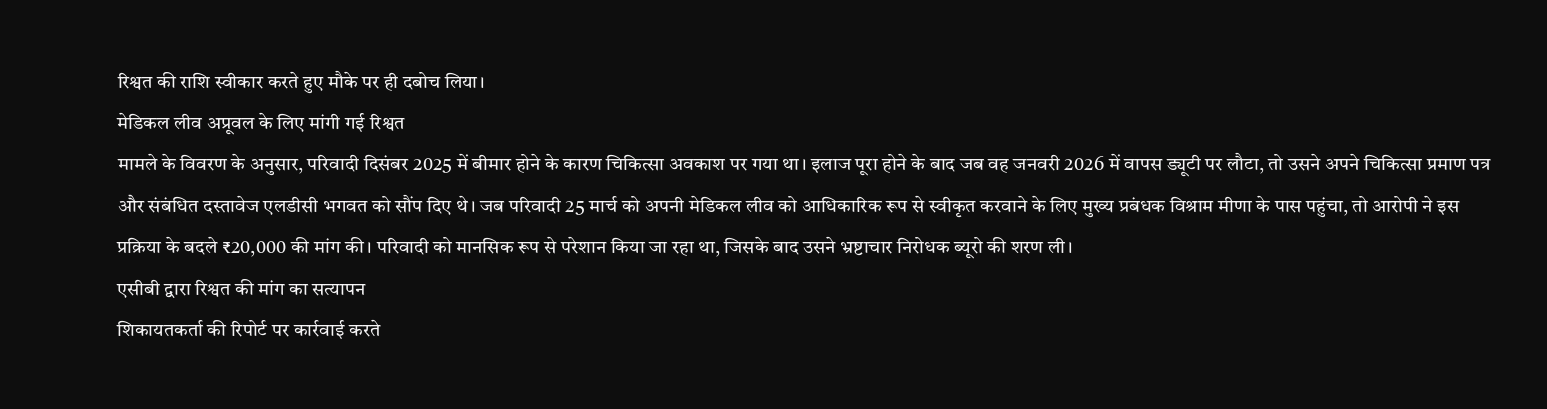रिश्वत की राशि स्वीकार करते हुए मौके पर ही दबोच लिया।
मेडिकल लीव अप्रूवल के लिए मांगी गई रिश्वत
मामले के विवरण के अनुसार, परिवादी दिसंबर 2025 में बीमार होने के कारण चिकित्सा अवकाश पर गया था। इलाज पूरा होने के बाद जब वह जनवरी 2026 में वापस ड्यूटी पर लौटा, तो उसने अपने चिकित्सा प्रमाण पत्र और संबंधित दस्तावेज एलडीसी भगवत को सौंप दिए थे। जब परिवादी 25 मार्च को अपनी मेडिकल लीव को आधिकारिक रूप से स्वीकृत करवाने के लिए मुख्य प्रबंधक विश्राम मीणा के पास पहुंचा, तो आरोपी ने इस प्रक्रिया के बदले ₹20,000 की मांग की। परिवादी को मानसिक रूप से परेशान किया जा रहा था, जिसके बाद उसने भ्रष्टाचार निरोधक ब्यूरो की शरण ली।
एसीबी द्वारा रिश्वत की मांग का सत्यापन
शिकायतकर्ता की रिपोर्ट पर कार्रवाई करते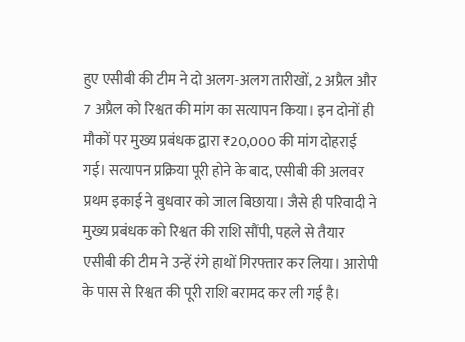हुए एसीबी की टीम ने दो अलग-अलग तारीखों, 2 अप्रैल और 7 अप्रैल को रिश्वत की मांग का सत्यापन किया। इन दोनों ही मौकों पर मुख्य प्रबंधक द्वारा ₹20,000 की मांग दोहराई गई। सत्यापन प्रक्रिया पूरी होने के बाद, एसीबी की अलवर प्रथम इकाई ने बुधवार को जाल बिछाया। जैसे ही परिवादी ने मुख्य प्रबंधक को रिश्वत की राशि सौंपी, पहले से तैयार एसीबी की टीम ने उन्हें रंगे हाथों गिरफ्तार कर लिया। आरोपी के पास से रिश्वत की पूरी राशि बरामद कर ली गई है।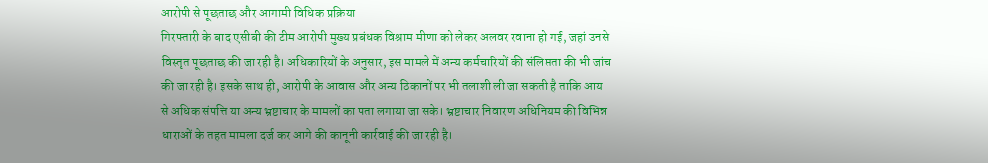आरोपी से पूछताछ और आगामी विधिक प्रक्रिया
गिरफ्तारी के बाद एसीबी की टीम आरोपी मुख्य प्रबंधक विश्राम मीणा को लेकर अलवर रवाना हो गई, जहां उनसे विस्तृत पूछताछ की जा रही है। अधिकारियों के अनुसार, इस मामले में अन्य कर्मचारियों की संलिप्तता की भी जांच की जा रही है। इसके साथ ही, आरोपी के आवास और अन्य ठिकानों पर भी तलाशी ली जा सकती है ताकि आय से अधिक संपत्ति या अन्य भ्रष्टाचार के मामलों का पता लगाया जा सके। भ्रष्टाचार निवारण अधिनियम की विभिन्न धाराओं के तहत मामला दर्ज कर आगे की कानूनी कार्रवाई की जा रही है।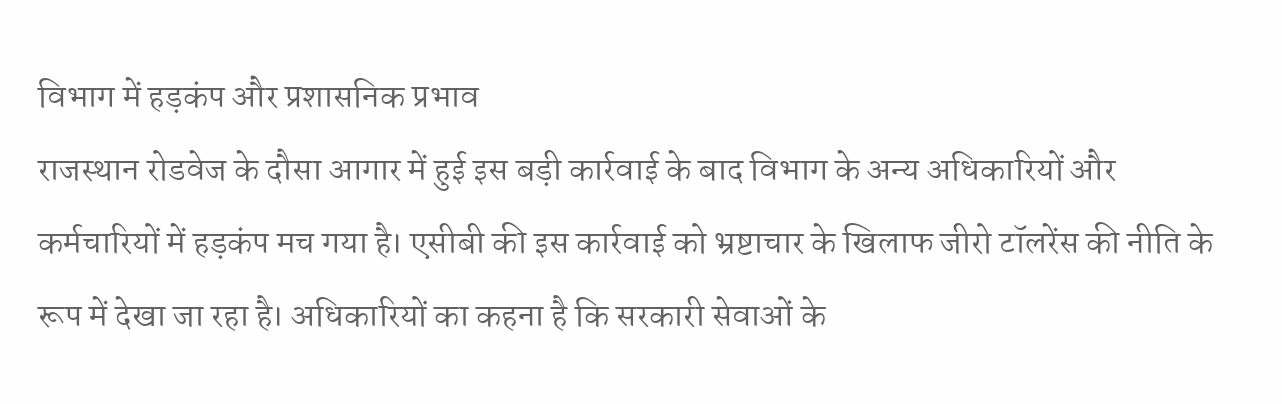विभाग में हड़कंप और प्रशासनिक प्रभाव
राजस्थान रोडवेज के दौसा आगार में हुई इस बड़ी कार्रवाई के बाद विभाग के अन्य अधिकारियों और कर्मचारियों में हड़कंप मच गया है। एसीबी की इस कार्रवाई को भ्रष्टाचार के खिलाफ जीरो टॉलरेंस की नीति के रूप में देखा जा रहा है। अधिकारियों का कहना है कि सरकारी सेवाओं के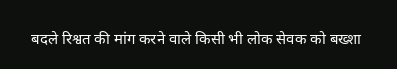बदले रिश्वत की मांग करने वाले किसी भी लोक सेवक को बख्शा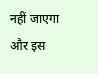नहीं जाएगा और इस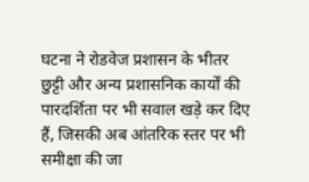घटना ने रोडवेज प्रशासन के भीतर छुट्टी और अन्य प्रशासनिक कार्यों की पारदर्शिता पर भी सवाल खड़े कर दिए हैं, जिसकी अब आंतरिक स्तर पर भी समीक्षा की जा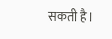सकती है।